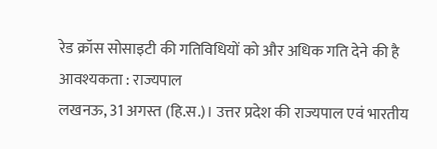रेड क्रॉस सोसाइटी की गतिविधियों को और अधिक गति देने की है आवश्यकता : राज्यपाल
लखनऊ, 31 अगस्त (हि.स.)। उत्तर प्रदेश की राज्यपाल एवं भारतीय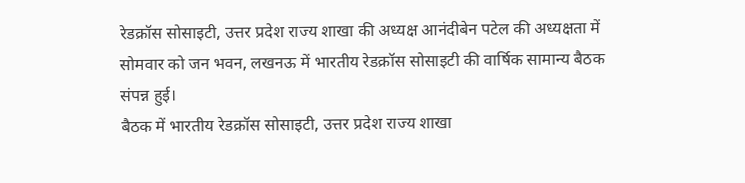रेडक्रॉस सोसाइटी, उत्तर प्रदेश राज्य शाखा की अध्यक्ष आनंदीबेन पटेल की अध्यक्षता में सोमवार को जन भवन, लखनऊ में भारतीय रेडक्रॉस सोसाइटी की वार्षिक सामान्य बैठक संपन्न हुई।
बैठक में भारतीय रेडक्रॉस सोसाइटी, उत्तर प्रदेश राज्य शाखा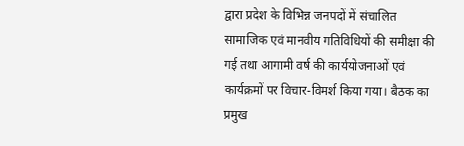द्वारा प्रदेश के विभिन्न जनपदों में संचालित सामाजिक एवं मानवीय गतिविधियों की समीक्षा की गई तथा आगामी वर्ष की कार्ययोजनाओं एवं कार्यक्रमों पर विचार-विमर्श किया गया। बैठक का प्रमुख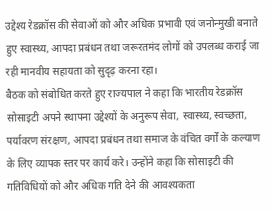उद्देश्य रेडक्रॉस की सेवाओं को और अधिक प्रभावी एवं जनोन्मुखी बनाते हुए स्वास्थ्य, आपदा प्रबंधन तथा जरूरतमंद लोगों को उपलब्ध कराई जा रही मानवीय सहायता को सुदृढ़ करना रहा।
बैठक को संबोधित करते हुए राज्यपाल ने कहा कि भारतीय रेडक्रॉस सोसाइटी अपने स्थापना उद्देश्यों के अनुरूप सेवा, स्वास्थ्य, स्वच्छता, पर्यावरण संरक्षण, आपदा प्रबंधन तथा समाज के वंचित वर्गों के कल्याण के लिए व्यापक स्तर पर कार्य करे। उन्होंने कहा कि सोसाइटी की गतिविधियों को और अधिक गति देने की आवश्यकता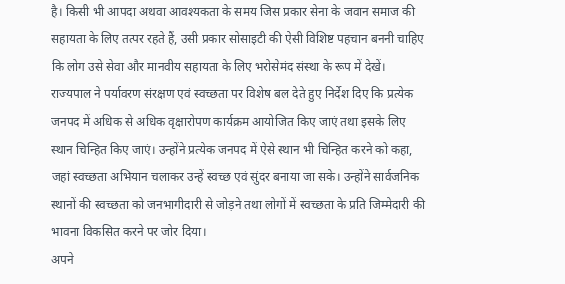है। किसी भी आपदा अथवा आवश्यकता के समय जिस प्रकार सेना के जवान समाज की सहायता के लिए तत्पर रहते हैं, उसी प्रकार सोसाइटी की ऐसी विशिष्ट पहचान बननी चाहिए कि लोग उसे सेवा और मानवीय सहायता के लिए भरोसेमंद संस्था के रूप में देखें।
राज्यपाल ने पर्यावरण संरक्षण एवं स्वच्छता पर विशेष बल देते हुए निर्देश दिए कि प्रत्येक जनपद में अधिक से अधिक वृक्षारोपण कार्यक्रम आयोजित किए जाएं तथा इसके लिए स्थान चिन्हित किए जाएं। उन्होंने प्रत्येक जनपद में ऐसे स्थान भी चिन्हित करने को कहा, जहां स्वच्छता अभियान चलाकर उन्हें स्वच्छ एवं सुंदर बनाया जा सके। उन्होंने सार्वजनिक स्थानों की स्वच्छता को जनभागीदारी से जोड़ने तथा लोगों में स्वच्छता के प्रति जिम्मेदारी की भावना विकसित करने पर जोर दिया।
अपने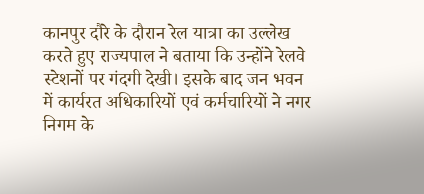कानपुर दौरे के दौरान रेल यात्रा का उल्लेख करते हुए राज्यपाल ने बताया कि उन्होंने रेलवे स्टेशनों पर गंदगी देखी। इसके बाद जन भवन में कार्यरत अधिकारियों एवं कर्मचारियों ने नगर निगम के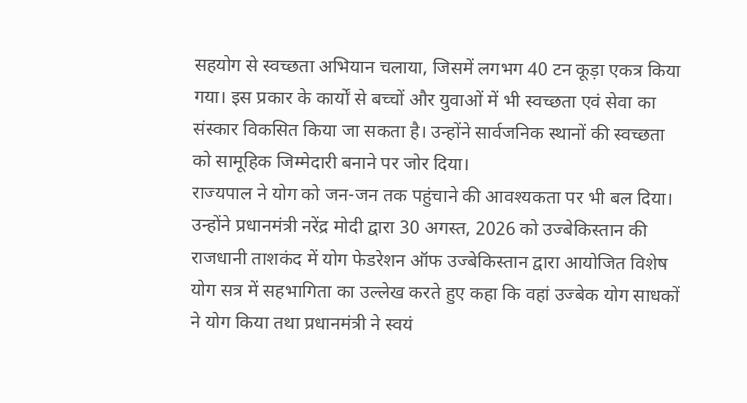सहयोग से स्वच्छता अभियान चलाया, जिसमें लगभग 40 टन कूड़ा एकत्र किया गया। इस प्रकार के कार्यों से बच्चों और युवाओं में भी स्वच्छता एवं सेवा का संस्कार विकसित किया जा सकता है। उन्होंने सार्वजनिक स्थानों की स्वच्छता को सामूहिक जिम्मेदारी बनाने पर जोर दिया।
राज्यपाल ने योग को जन-जन तक पहुंचाने की आवश्यकता पर भी बल दिया। उन्होंने प्रधानमंत्री नरेंद्र मोदी द्वारा 30 अगस्त, 2026 को उज्बेकिस्तान की राजधानी ताशकंद में योग फेडरेशन ऑफ उज्बेकिस्तान द्वारा आयोजित विशेष योग सत्र में सहभागिता का उल्लेख करते हुए कहा कि वहां उज्बेक योग साधकों ने योग किया तथा प्रधानमंत्री ने स्वयं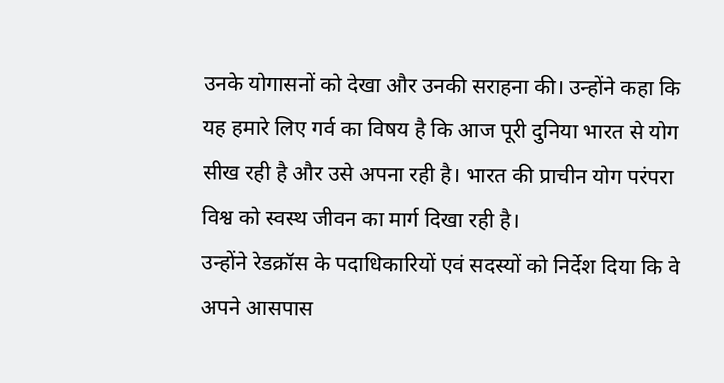उनके योगासनों को देखा और उनकी सराहना की। उन्होंने कहा कि यह हमारे लिए गर्व का विषय है कि आज पूरी दुनिया भारत से योग सीख रही है और उसे अपना रही है। भारत की प्राचीन योग परंपरा विश्व को स्वस्थ जीवन का मार्ग दिखा रही है।
उन्होंने रेडक्रॉस के पदाधिकारियों एवं सदस्यों को निर्देश दिया कि वे अपने आसपास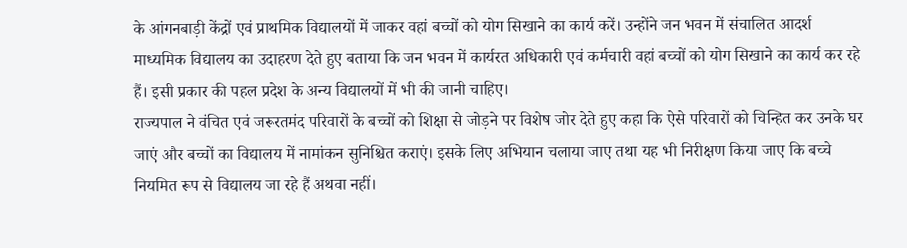के आंगनबाड़ी केंद्रों एवं प्राथमिक विद्यालयों में जाकर वहां बच्चों को योग सिखाने का कार्य करें। उन्होंने जन भवन में संचालित आदर्श माध्यमिक विद्यालय का उदाहरण देते हुए बताया कि जन भवन में कार्यरत अधिकारी एवं कर्मचारी वहां बच्चों को योग सिखाने का कार्य कर रहे हैं। इसी प्रकार की पहल प्रदेश के अन्य विद्यालयों में भी की जानी चाहिए।
राज्यपाल ने वंचित एवं जरूरतमंद परिवारों के बच्चों को शिक्षा से जोड़ने पर विशेष जोर देते हुए कहा कि ऐसे परिवारों को चिन्हित कर उनके घर जाएं और बच्चों का विद्यालय में नामांकन सुनिश्चित कराएं। इसके लिए अभियान चलाया जाए तथा यह भी निरीक्षण किया जाए कि बच्चे नियमित रूप से विद्यालय जा रहे हैं अथवा नहीं।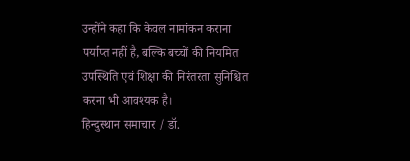उन्होंने कहा कि केवल नामांकन कराना पर्याप्त नहीं है, बल्कि बच्चों की नियमित उपस्थिति एवं शिक्षा की निरंतरता सुनिश्चित करना भी आवश्यक है।
हिन्दुस्थान समाचार / डॉ.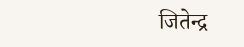जितेन्द्र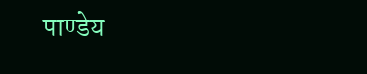पाण्डेय